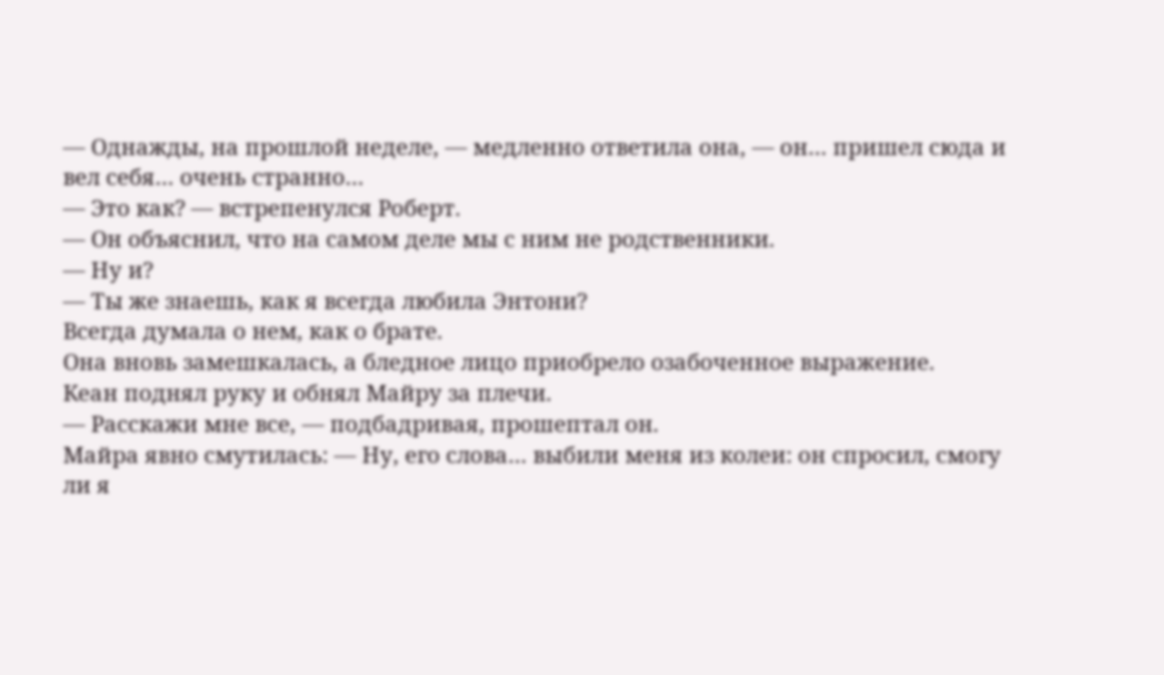— Однажды, на прошлой неделе, — медленно ответила она, — он… пришел сюда и вел себя… очень странно…
— Это как? — встрепенулся Роберт.
— Он объяснил, что на самом деле мы с ним не родственники.
— Ну и?
— Ты же знаешь, как я всегда любила Энтони?
Всегда думала о нем, как о брате.
Она вновь замешкалась, а бледное лицо приобрело озабоченное выражение.
Кеан поднял руку и обнял Майру за плечи.
— Расскажи мне все, — подбадривая, прошептал он.
Майра явно смутилась: — Ну, его слова… выбили меня из колеи: он спросил, смогу ли я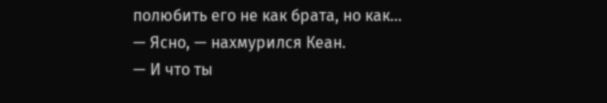полюбить его не как брата, но как…
— Ясно, — нахмурился Кеан.
— И что ты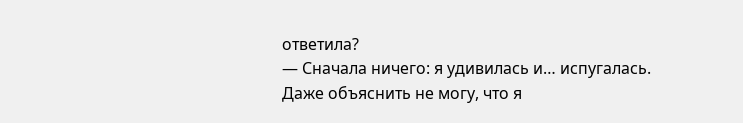ответила?
— Сначала ничего: я удивилась и… испугалась.
Даже объяснить не могу, что я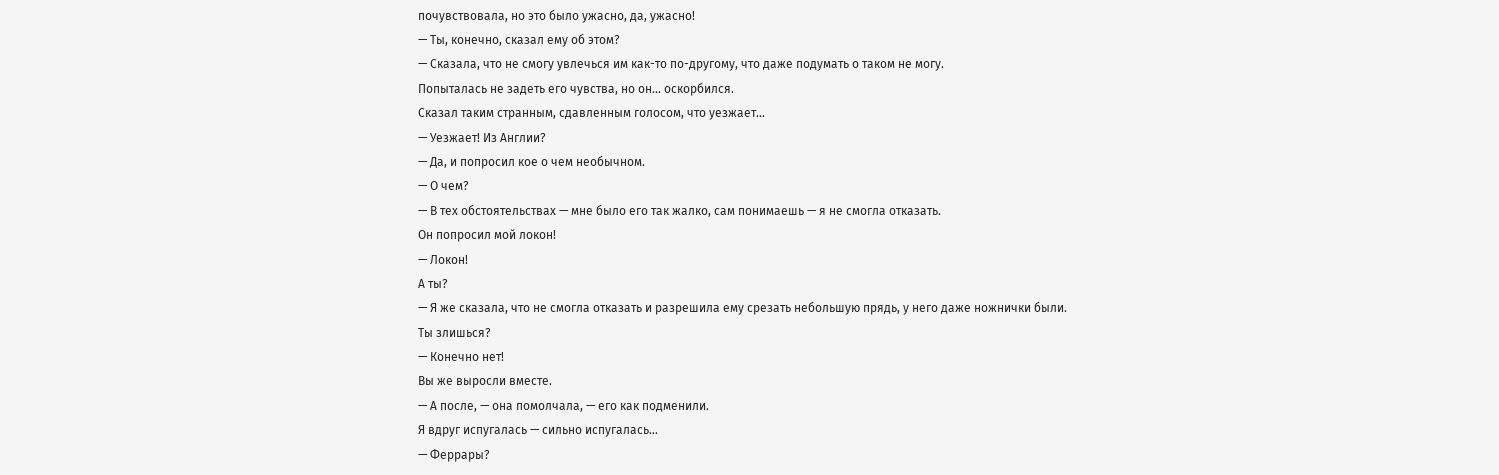почувствовала, но это было ужасно, да, ужасно!
— Ты, конечно, сказал ему об этом?
— Сказала, что не смогу увлечься им как-то по-другому, что даже подумать о таком не могу.
Попыталась не задеть его чувства, но он… оскорбился.
Сказал таким странным, сдавленным голосом, что уезжает…
— Уезжает! Из Англии?
— Да, и попросил кое о чем необычном.
— О чем?
— В тех обстоятельствах — мне было его так жалко, сам понимаешь — я не смогла отказать.
Он попросил мой локон!
— Локон!
А ты?
— Я же сказала, что не смогла отказать и разрешила ему срезать небольшую прядь, у него даже ножнички были.
Ты злишься?
— Конечно нет!
Вы же выросли вместе.
— А после, — она помолчала, — его как подменили.
Я вдруг испугалась — сильно испугалась…
— Феррары?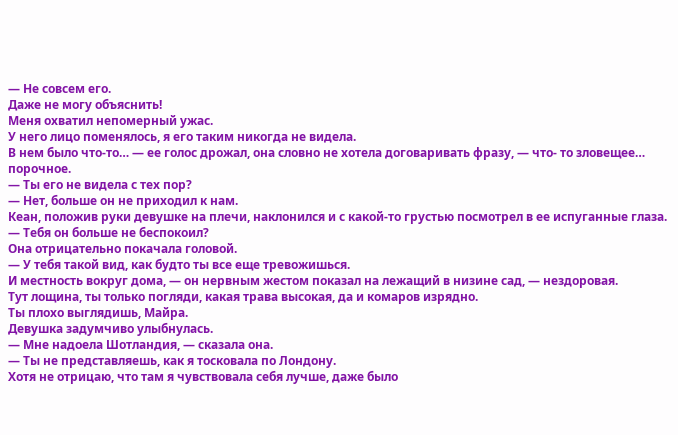— Не совсем его.
Даже не могу объяснить!
Меня охватил непомерный ужас.
У него лицо поменялось, я его таким никогда не видела.
В нем было что-то… — ее голос дрожал, она словно не хотела договаривать фразу, — что- то зловещее… порочное.
— Ты его не видела с тех пор?
— Нет, больше он не приходил к нам.
Кеан, положив руки девушке на плечи, наклонился и с какой-то грустью посмотрел в ее испуганные глаза.
— Тебя он больше не беспокоил?
Она отрицательно покачала головой.
— У тебя такой вид, как будто ты все еще тревожишься.
И местность вокруг дома, — он нервным жестом показал на лежащий в низине сад, — нездоровая.
Тут лощина, ты только погляди, какая трава высокая, да и комаров изрядно.
Ты плохо выглядишь, Майра.
Девушка задумчиво улыбнулась.
— Мне надоела Шотландия, — сказала она.
— Ты не представляешь, как я тосковала по Лондону.
Хотя не отрицаю, что там я чувствовала себя лучше, даже было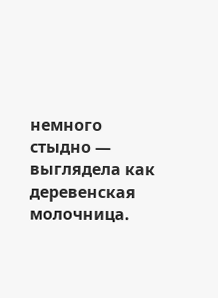немного стыдно — выглядела как деревенская молочница.